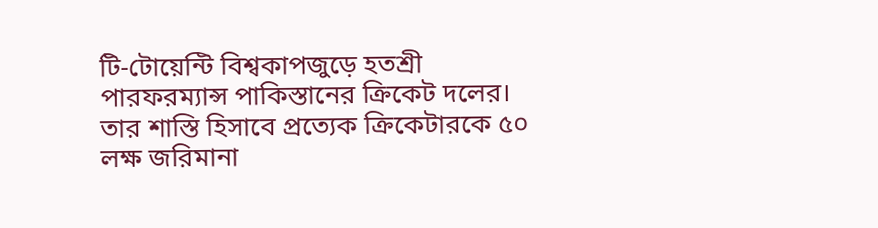টি-টোয়েন্টি বিশ্বকাপজুড়ে হতশ্রী পারফরম্যান্স পাকিস্তানের ক্রিকেট দলের। তার শাস্তি হিসাবে প্রত্যেক ক্রিকেটারকে ৫০ লক্ষ জরিমানা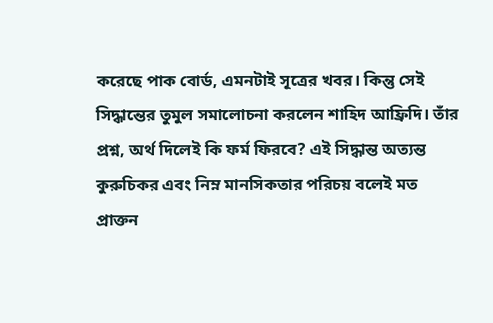করেছে পাক বোর্ড, এমনটাই সূত্রের খবর। কিন্তু সেই সিদ্ধান্তের তুমুল সমালোচনা করলেন শাহিদ আফ্রিদি। তাঁর প্রশ্ন, অর্থ দিলেই কি ফর্ম ফিরবে? এই সিদ্ধান্ত অত্যন্ত কুরুচিকর এবং নিম্ন মানসিকতার পরিচয় বলেই মত প্রাক্তন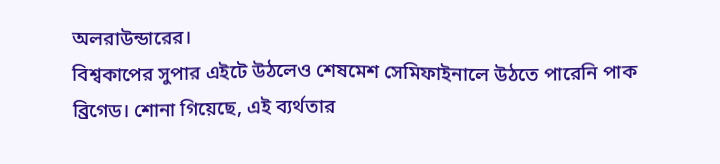অলরাউন্ডারের।
বিশ্বকাপের সুপার এইটে উঠলেও শেষমেশ সেমিফাইনালে উঠতে পারেনি পাক ব্রিগেড। শোনা গিয়েছে, এই ব্যর্থতার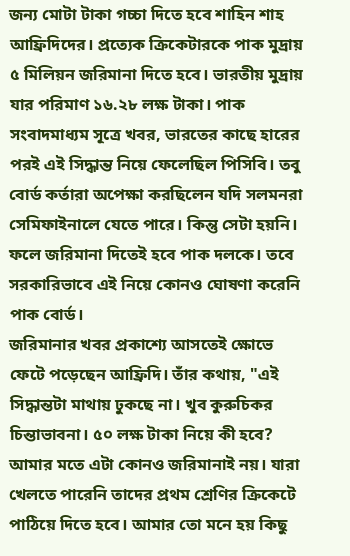জন্য মোটা টাকা গচ্চা দিতে হবে শাহিন শাহ আফ্রিদিদের। প্রত্যেক ক্রিকেটারকে পাক মুদ্রায় ৫ মিলিয়ন জরিমানা দিতে হবে। ভারতীয় মুদ্রায় যার পরিমাণ ১৬.২৮ লক্ষ টাকা। পাক সংবাদমাধ্যম সূত্রে খবর, ভারতের কাছে হারের পরই এই সিদ্ধান্ত নিয়ে ফেলেছিল পিসিবি। তবু বোর্ড কর্তারা অপেক্ষা করছিলেন যদি সলমনরা সেমিফাইনালে যেতে পারে। কিন্তু সেটা হয়নি। ফলে জরিমানা দিতেই হবে পাক দলকে। তবে সরকারিভাবে এই নিয়ে কোনও ঘোষণা করেনি পাক বোর্ড।
জরিমানার খবর প্রকাশ্যে আসতেই ক্ষোভে ফেটে পড়েছেন আফ্রিদি। তাঁর কথায়, "এই সিদ্ধান্তটা মাথায় ঢুকছে না। খুব কুরুচিকর চিন্তাভাবনা। ৫০ লক্ষ টাকা নিয়ে কী হবে? আমার মতে এটা কোনও জরিমানাই নয়। যারা খেলতে পারেনি তাদের প্রথম শ্রেণির ক্রিকেটে পাঠিয়ে দিতে হবে। আমার তো মনে হয় কিছু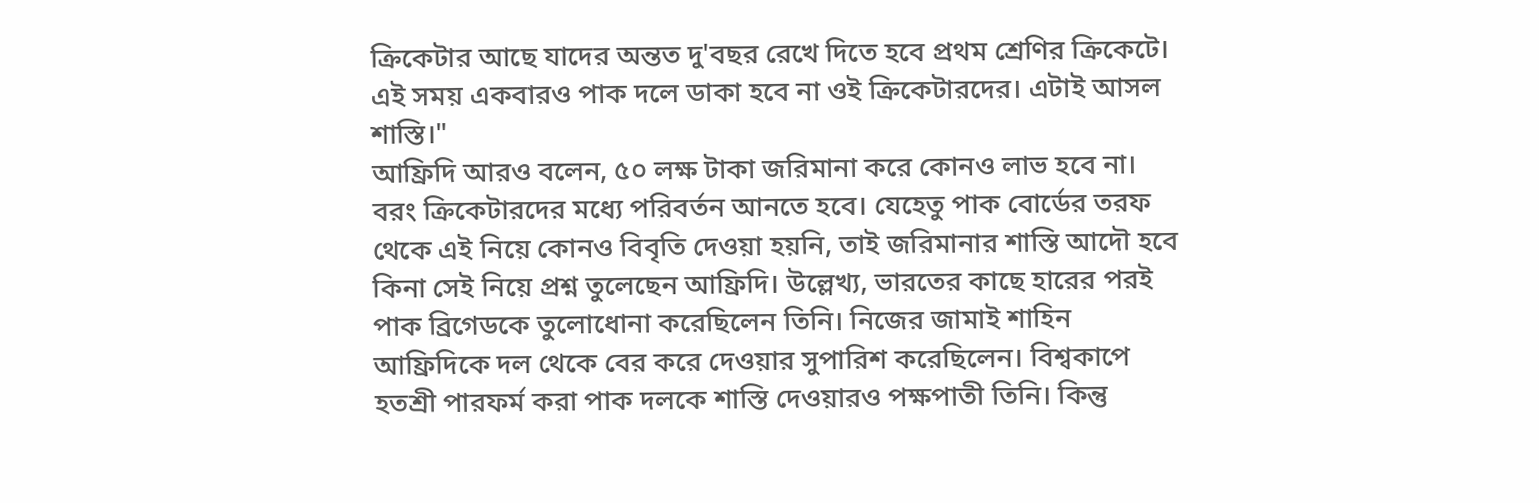ক্রিকেটার আছে যাদের অন্তত দু'বছর রেখে দিতে হবে প্রথম শ্রেণির ক্রিকেটে। এই সময় একবারও পাক দলে ডাকা হবে না ওই ক্রিকেটারদের। এটাই আসল শাস্তি।"
আফ্রিদি আরও বলেন, ৫০ লক্ষ টাকা জরিমানা করে কোনও লাভ হবে না। বরং ক্রিকেটারদের মধ্যে পরিবর্তন আনতে হবে। যেহেতু পাক বোর্ডের তরফ থেকে এই নিয়ে কোনও বিবৃতি দেওয়া হয়নি, তাই জরিমানার শাস্তি আদৌ হবে কিনা সেই নিয়ে প্রশ্ন তুলেছেন আফ্রিদি। উল্লেখ্য, ভারতের কাছে হারের পরই পাক ব্রিগেডকে তুলোধোনা করেছিলেন তিনি। নিজের জামাই শাহিন আফ্রিদিকে দল থেকে বের করে দেওয়ার সুপারিশ করেছিলেন। বিশ্বকাপে হতশ্রী পারফর্ম করা পাক দলকে শাস্তি দেওয়ারও পক্ষপাতী তিনি। কিন্তু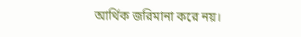আর্থিক জরিমানা করে নয়।